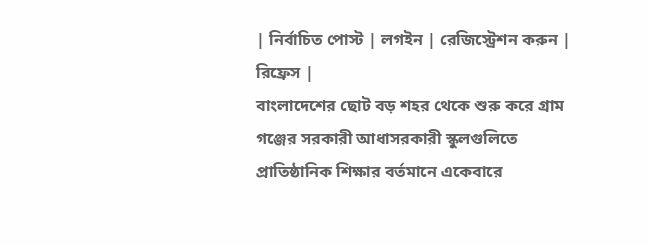| নির্বাচিত পোস্ট | লগইন | রেজিস্ট্রেশন করুন | রিফ্রেস |
বাংলাদেশের ছোট বড় শহর থেকে শুরু করে গ্রাম গঞ্জের সরকারী আধাসরকারী স্কুলগুলিতে প্রাতিষ্ঠানিক শিক্ষার বর্তমানে একেবারে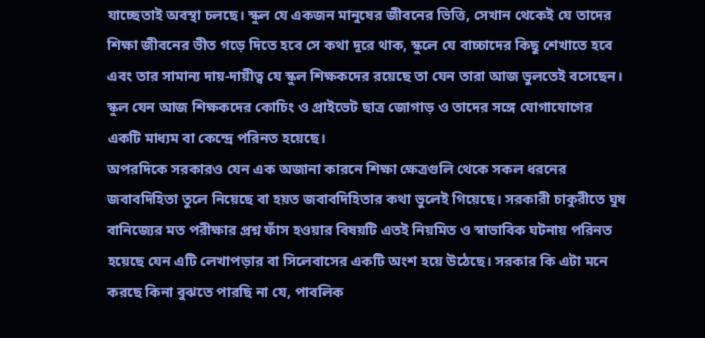যাচ্ছেতাই অবস্থা চলছে। স্কুল যে একজন মানুষের জীবনের ভিত্তি, সেখান থেকেই যে তাদের শিক্ষা জীবনের ভীত গড়ে দিতে হবে সে কথা দূরে থাক, স্কুলে যে বাচ্চাদের কিছু শেখাতে হবে এবং তার সামান্য দায়-দায়ীত্ব যে স্কুল শিক্ষকদের রয়েছে তা যেন তারা আজ ভুলতেই বসেছেন। স্কুল যেন আজ শিক্ষকদের কোচিং ও প্রাইভেট ছাত্র জোগাড় ও তাদের সঙ্গে যোগাযোগের একটি মাধ্যম বা কেন্দ্রে পরিনত হয়েছে।
অপরদিকে সরকারও যেন এক অজানা কারনে শিক্ষা ক্ষেত্রগুলি থেকে সকল ধরনের জবাবদিহিতা তুলে নিয়েছে বা হয়ত জবাবদিহিতার কথা ভুলেই গিয়েছে। সরকারী চাকুরীতে ঘুষ বানিজ্যের মত পরীক্ষার প্রশ্ন ফাঁস হওয়ার বিষয়টি এতই নিয়মিত ও স্বাভাবিক ঘটনায় পরিনত হয়েছে যেন এটি লেখাপড়ার বা সিলেবাসের একটি অংশ হয়ে উঠেছে। সরকার কি এটা মনে করছে কিনা বুঝতে পারছি না যে, পাবলিক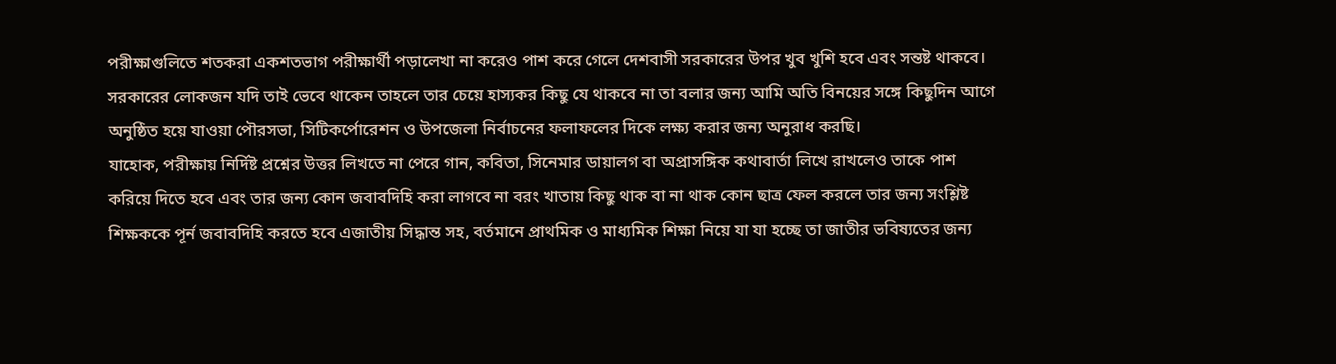পরীক্ষাগুলিতে শতকরা একশতভাগ পরীক্ষার্থী পড়ালেখা না করেও পাশ করে গেলে দেশবাসী সরকারের উপর খুব খুশি হবে এবং সন্তষ্ট থাকবে। সরকারের লোকজন যদি তাই ভেবে থাকেন তাহলে তার চেয়ে হাস্যকর কিছু যে থাকবে না তা বলার জন্য আমি অতি বিনয়ের সঙ্গে কিছুদিন আগে অনুষ্ঠিত হয়ে যাওয়া পৌরসভা, সিটিকর্পোরেশন ও উপজেলা নির্বাচনের ফলাফলের দিকে লক্ষ্য করার জন্য অনুরাধ করছি।
যাহোক, পরীক্ষায় নির্দিষ্ট প্রশ্নের উত্তর লিখতে না পেরে গান, কবিতা, সিনেমার ডায়ালগ বা অপ্রাসঙ্গিক কথাবার্তা লিখে রাখলেও তাকে পাশ করিয়ে দিতে হবে এবং তার জন্য কোন জবাবদিহি করা লাগবে না বরং খাতায় কিছু থাক বা না থাক কোন ছাত্র ফেল করলে তার জন্য সংশ্লিষ্ট শিক্ষককে পূর্ন জবাবদিহি করতে হবে এজাতীয় সিদ্ধান্ত সহ, বর্তমানে প্রাথমিক ও মাধ্যমিক শিক্ষা নিয়ে যা যা হচ্ছে তা জাতীর ভবিষ্যতের জন্য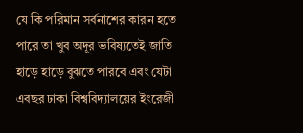যে কি পরিমান সর্বনাশের কারন হতে পারে তা খুব অদূর ভবিষ্যতেই জাতি হাড়ে হাড়ে বুঝতে পারবে এবং যেটা এবছর ঢাকা বিশ্ববিদ্যালয়ের ইংরেজী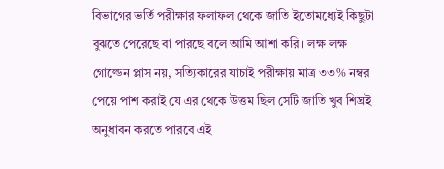বিভাগের ভর্তি পরীক্ষার ফলাফল থেকে জাতি ইতোমধ্যেই কিছুটা বুঝতে পেরেছে বা পারছে বলে আমি আশা করি। লক্ষ লক্ষ গোল্ডেন প্লাস নয়, সত্যিকারের যাচাই পরীক্ষায় মাত্র ৩৩% নম্বর পেয়ে পাশ করাই যে এর থেকে উত্তম ছিল সেটি জাতি খুব শিঘ্রই অনুধাবন করতে পারবে এই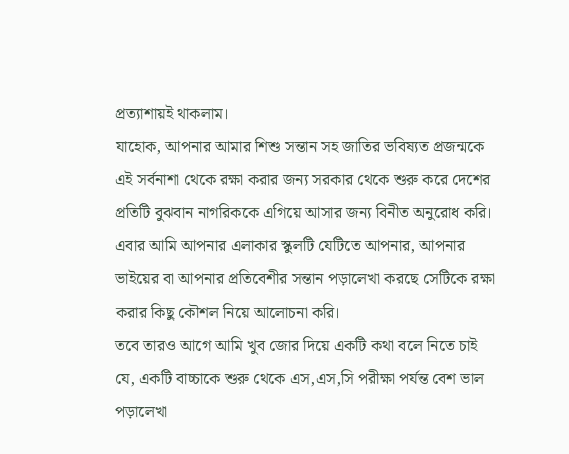প্রত্যাশায়ই থাকলাম।
যাহোক, আপনার আমার শিশু সন্তান সহ জাতির ভবিষ্যত প্রজন্মকে এই সর্বনাশা থেকে রক্ষা করার জন্য সরকার থেকে শুরু করে দেশের প্রতিটি বুঝবান নাগরিককে এগিয়ে আসার জন্য বিনীত অনুরোধ করি।
এবার আমি আপনার এলাকার স্কুলটি যেটিতে আপনার, আপনার ভাইয়ের বা আপনার প্রতিবেশীর সন্তান পড়ালেখা করছে সেটিকে রক্ষা করার কিছু কৌশল নিয়ে আলোচনা করি।
তবে তারও আগে আমি খুব জোর দিয়ে একটি কথা বলে নিতে চাই যে, একটি বাচ্চাকে শুরু থেকে এস,এস,সি পরীক্ষা পর্যন্ত বেশ ভাল পড়ালেখা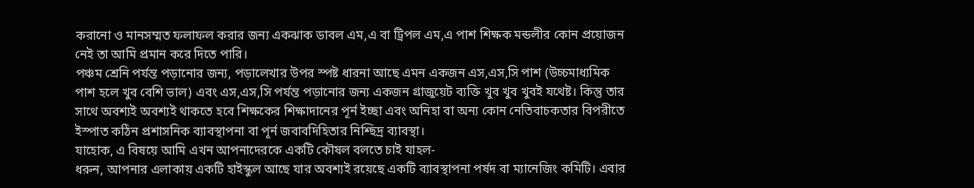করানো ও মানসম্মত ফলাফল করার জন্য একঝাক ডাবল এম,এ বা ট্রিপল এম,এ পাশ শিক্ষক মন্ডলীর কোন প্রয়োজন নেই তা আমি প্রমান করে দিতে পারি।
পঞ্চম শ্রেনি পর্যন্ত পড়ানোর জন্য, পড়ালেখার উপর স্পষ্ট ধারনা আছে এমন একজন এস,এস,সি পাশ (উচ্চমাধ্যমিক পাশ হলে খুব বেশি ভাল) এবং এস,এস,সি পর্যন্ত পড়ানোর জন্য একজন গ্রাজুয়েট ব্যক্তি খুব খুব খুবই যথেষ্ট। কিন্তু তার সাথে অবশ্যই অবশ্যই থাকতে হবে শিক্ষকের শিক্ষাদানের পূর্ন ইচ্ছা এবং অনিহা বা অন্য কোন নেতিবাচকতার বিপরীতে ইস্পাত কঠিন প্রশাসনিক ব্যাবস্থাপনা বা পূর্ন জবাবদিহিতার নিশ্ছিদ্র ব্যাবস্থা।
যাহোক, এ বিষয়ে আমি এখন আপনাদেরকে একটি কৌষল বলতে চাই যাহল-
ধরুন, আপনার এলাকায় একটি হাইস্কুল আছে যার অবশ্যই রয়েছে একটি ব্যাবস্থাপনা পর্ষদ বা ম্যানেজিং কমিটি। এবার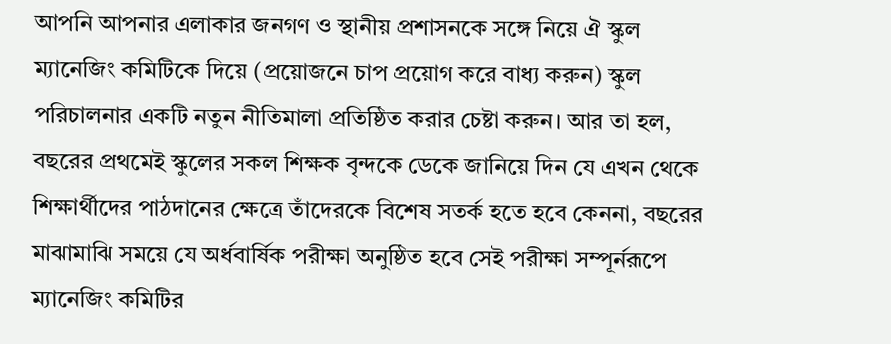আপনি আপনার এলাকার জনগণ ও স্থানীয় প্রশাসনকে সঙ্গে নিয়ে ঐ স্কুল ম্যানেজিং কমিটিকে দিয়ে (প্রয়োজনে চাপ প্রয়োগ করে বাধ্য করুন) স্কুল পরিচালনার একটি নতুন নীতিমালা প্রতিষ্ঠিত করার চেষ্টা করুন। আর তা হল,
বছরের প্রথমেই স্কুলের সকল শিক্ষক বৃন্দকে ডেকে জানিয়ে দিন যে এখন থেকে শিক্ষার্থীদের পাঠদানের ক্ষেত্রে তাঁদেরকে বিশেষ সতর্ক হতে হবে কেননা, বছরের মাঝামাঝি সময়ে যে অর্ধবার্ষিক পরীক্ষা অনুষ্ঠিত হবে সেই পরীক্ষা সম্পূর্নরূপে ম্যানেজিং কমিটির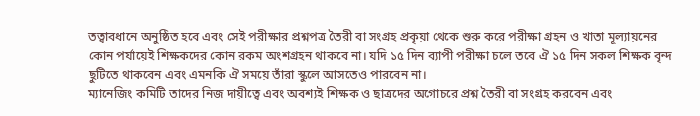তত্বাবধানে অনুষ্ঠিত হবে এবং সেই পরীক্ষার প্রশ্নপত্র তৈরী বা সংগ্রহ প্রকৃয়া থেকে শুরু করে পরীক্ষা গ্রহন ও খাতা মূল্যায়নের কোন পর্যায়েই শিক্ষকদের কোন রকম অংশগ্রহন থাকবে না। যদি ১৫ দিন ব্যাপী পরীক্ষা চলে তবে ঐ ১৫ দিন সকল শিক্ষক বৃন্দ ছুটিতে থাকবেন এবং এমনকি ঐ সময়ে তাঁরা স্কুলে আসতেও পারবেন না।
ম্যানেজিং কমিটি তাদের নিজ দায়ীত্বে এবং অবশ্যই শিক্ষক ও ছাত্রদের অগোচরে প্রশ্ন তৈরী বা সংগ্রহ করবেন এবং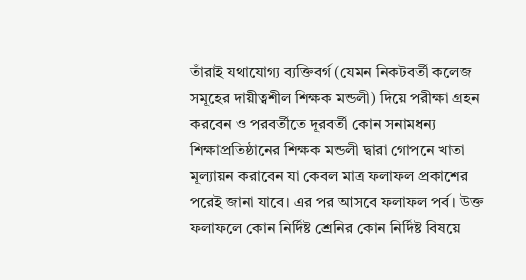তাঁরাই যথাযোগ্য ব্যক্তিবর্গ (যেমন নিকটবর্তী কলেজ সমূহের দায়ীত্বশীল শিক্ষক মন্ডলী) দিয়ে পরীক্ষা গ্রহন করবেন ও পরবর্তীতে দূরবর্তী কোন সনামধন্য শিক্ষাপ্রতিষ্ঠানের শিক্ষক মন্ডলী দ্বারা গোপনে খাতা মূল্যায়ন করাবেন যা কেবল মাত্র ফলাফল প্রকাশের পরেই জানা যাবে। এর পর আসবে ফলাফল পর্ব। উক্ত ফলাফলে কোন নির্দিষ্ট শ্রেনির কোন নির্দিষ্ট বিষয়ে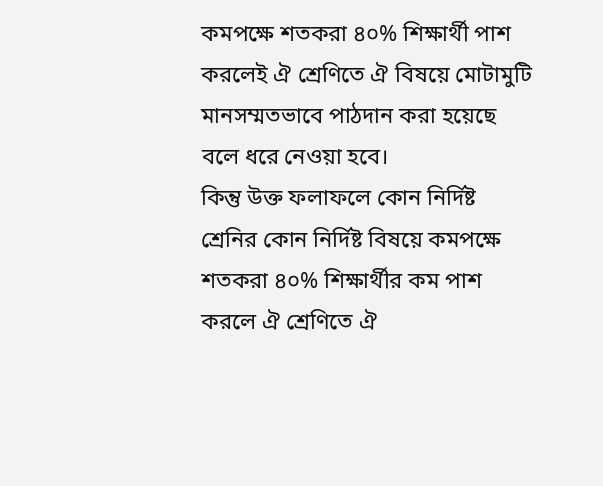কমপক্ষে শতকরা ৪০% শিক্ষার্থী পাশ করলেই ঐ শ্রেণিতে ঐ বিষয়ে মোটামুটি মানসম্মতভাবে পাঠদান করা হয়েছে বলে ধরে নেওয়া হবে।
কিন্তু উক্ত ফলাফলে কোন নির্দিষ্ট শ্রেনির কোন নির্দিষ্ট বিষয়ে কমপক্ষে শতকরা ৪০% শিক্ষার্থীর কম পাশ করলে ঐ শ্রেণিতে ঐ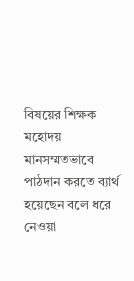বিষয়ের শিক্ষক মহোদয় মানসম্মতভাবে পাঠদান করতে ব্যার্থ হয়েছেন বলে ধরে নেওয়া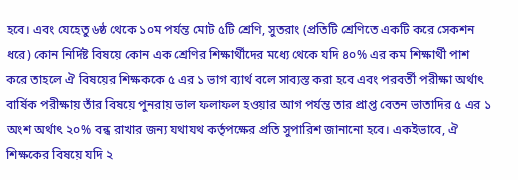হবে। এবং যেহেতু ৬ষ্ঠ থেকে ১০ম পর্যন্ত মোট ৫টি শ্রেণি, সুতরাং (প্রতিটি শ্রেণিতে একটি করে সেকশন ধরে) কোন নির্দিষ্ট বিষয়ে কোন এক শ্রেণির শিক্ষার্থীদের মধ্যে থেকে যদি ৪০% এর কম শিক্ষার্থী পাশ করে তাহলে ঐ বিষয়ের শিক্ষককে ৫ এর ১ ভাগ ব্যার্থ বলে সাব্যস্ত করা হবে এবং পরবর্তী পরীক্ষা অর্থাৎ বার্ষিক পরীক্ষায় তাঁর বিষয়ে পুনরায় ভাল ফলাফল হওয়ার আগ পর্যন্ত তার প্রাপ্ত বেতন ভাতাদির ৫ এর ১ অংশ অর্থাৎ ২০% বন্ধ রাখার জন্য যথাযথ কর্তৃপক্ষের প্রতি সুপারিশ জানানো হবে। একইভাবে, ঐ শিক্ষকের বিষয়ে যদি ২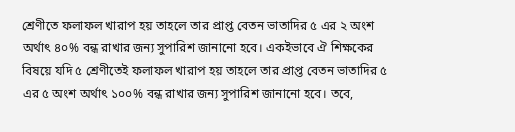শ্রেণীতে ফলাফল খারাপ হয় তাহলে তার প্রাপ্ত বেতন ভাতাদির ৫ এর ২ অংশ অর্থাৎ ৪০% বন্ধ রাখার জন্য সুপারিশ জানানো হবে। একইভাবে ঐ শিক্ষকের বিষয়ে যদি ৫ শ্রেণীতেই ফলাফল খারাপ হয় তাহলে তার প্রাপ্ত বেতন ভাতাদির ৫ এর ৫ অংশ অর্থাৎ ১০০% বন্ধ রাখার জন্য সুপারিশ জানানো হবে। তবে,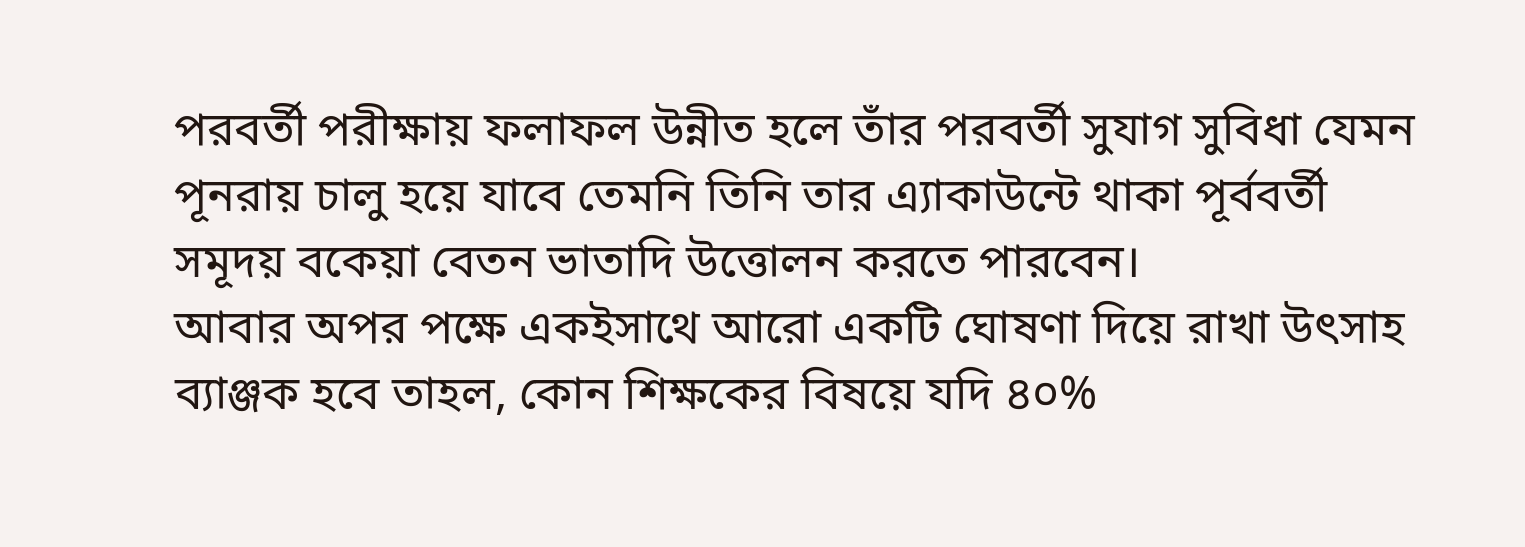পরবর্তী পরীক্ষায় ফলাফল উন্নীত হলে তাঁর পরবর্তী সুযাগ সুবিধা যেমন পূনরায় চালু হয়ে যাবে তেমনি তিনি তার এ্যাকাউন্টে থাকা পূর্ববর্তী সমূদয় বকেয়া বেতন ভাতাদি উত্তোলন করতে পারবেন।
আবার অপর পক্ষে একইসাথে আরো একটি ঘোষণা দিয়ে রাখা উৎসাহ ব্যাঞ্জক হবে তাহল, কোন শিক্ষকের বিষয়ে যদি ৪০%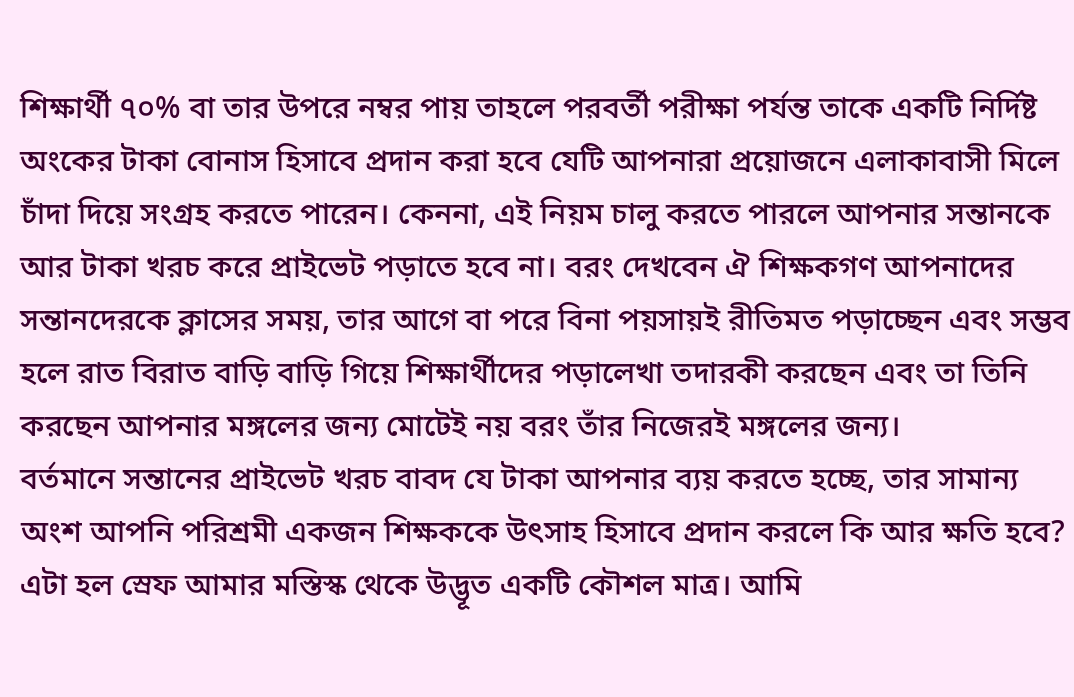শিক্ষার্থী ৭০% বা তার উপরে নম্বর পায় তাহলে পরবর্তী পরীক্ষা পর্যন্ত তাকে একটি নির্দিষ্ট অংকের টাকা বোনাস হিসাবে প্রদান করা হবে যেটি আপনারা প্রয়োজনে এলাকাবাসী মিলে চাঁদা দিয়ে সংগ্রহ করতে পারেন। কেননা, এই নিয়ম চালু করতে পারলে আপনার সন্তানকে আর টাকা খরচ করে প্রাইভেট পড়াতে হবে না। বরং দেখবেন ঐ শিক্ষকগণ আপনাদের সন্তানদেরকে ক্লাসের সময়, তার আগে বা পরে বিনা পয়সায়ই রীতিমত পড়াচ্ছেন এবং সম্ভব হলে রাত বিরাত বাড়ি বাড়ি গিয়ে শিক্ষার্থীদের পড়ালেখা তদারকী করছেন এবং তা তিনি করছেন আপনার মঙ্গলের জন্য মোটেই নয় বরং তাঁর নিজেরই মঙ্গলের জন্য।
বর্তমানে সন্তানের প্রাইভেট খরচ বাবদ যে টাকা আপনার ব্যয় করতে হচ্ছে, তার সামান্য অংশ আপনি পরিশ্রমী একজন শিক্ষককে উৎসাহ হিসাবে প্রদান করলে কি আর ক্ষতি হবে?
এটা হল স্রেফ আমার মস্তিস্ক থেকে উদ্ভূত একটি কৌশল মাত্র। আমি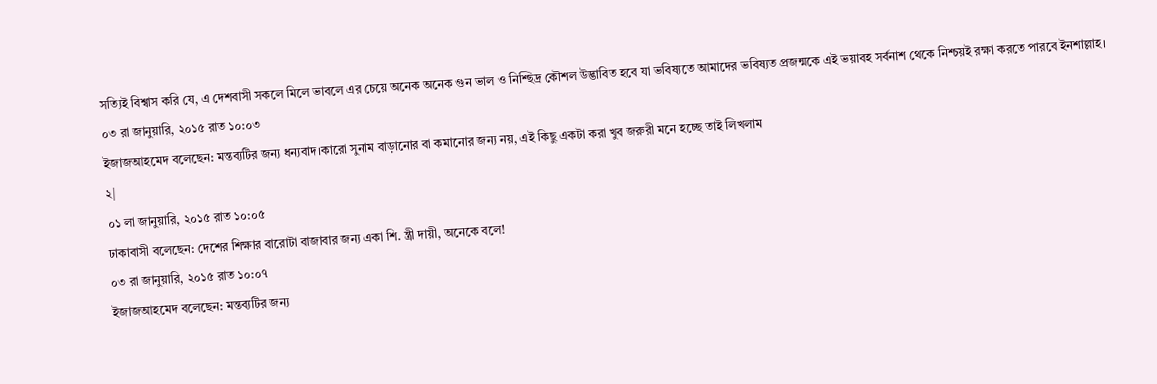সত্যিই বিশ্বাস করি যে, এ দেশবাসী সকলে মিলে ভাবলে এর চেয়ে অনেক অনেক গুন ভাল ও নিশ্ছিদ্র কৌশল উদ্ভাবিত হবে যা ভবিষ্যতে আমাদের ভবিষ্যত প্রজন্মকে এই ভয়াবহ সর্বনাশ থেকে নিশ্চয়ই রক্ষা করতে পারবে ইনশাল্লাহ।
০৩ রা জানুয়ারি, ২০১৫ রাত ১০:০৩
ইজাজআহমেদ বলেছেন: মন্তব্যটির জন্য ধন্যবাদ।কারো সুনাম বাড়ানোর বা কমানোর জন্য নয়, এই কিছু একটা করা খুব জরুরী মনে হচ্ছে তাই লিখলাম
২|
০১ লা জানুয়ারি, ২০১৫ রাত ১০:০৫
ঢাকাবাসী বলেছেন: দেশের শিক্ষার বারোটা বাজাবার জন্য একা শি. ন্ত্রী দায়ী, অনেকে বলে!
০৩ রা জানুয়ারি, ২০১৫ রাত ১০:০৭
ইজাজআহমেদ বলেছেন: মন্তব্যটির জন্য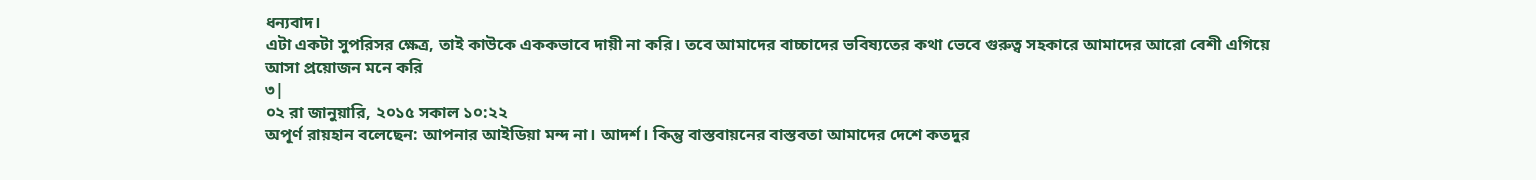ধন্যবাদ।
এটা একটা সুপরিসর ক্ষেত্র, তাই কাউকে এককভাবে দায়ী না করি। তবে আমাদের বাচ্চাদের ভবিষ্যতের কথা ভেবে গুরুত্ব সহকারে আমাদের আরো বেশী এগিয়ে আসা প্রয়োজন মনে করি
৩|
০২ রা জানুয়ারি, ২০১৫ সকাল ১০:২২
অপূর্ণ রায়হান বলেছেন: আপনার আইডিয়া মন্দ না। আদর্শ। কিন্তু বাস্তবায়নের বাস্তবতা আমাদের দেশে কতদুর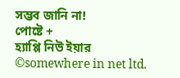সম্ভব জানি না!
পোষ্টে +
হ্যাপ্পি নিউ ইয়ার
©somewhere in net ltd.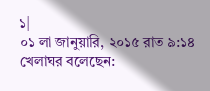১|
০১ লা জানুয়ারি, ২০১৫ রাত ৯:১৪
খেলাঘর বলেছেন: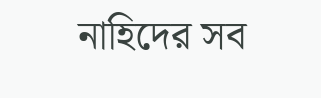নাহিদের সব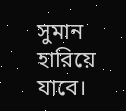সুমান হারিয়ে যাবে।